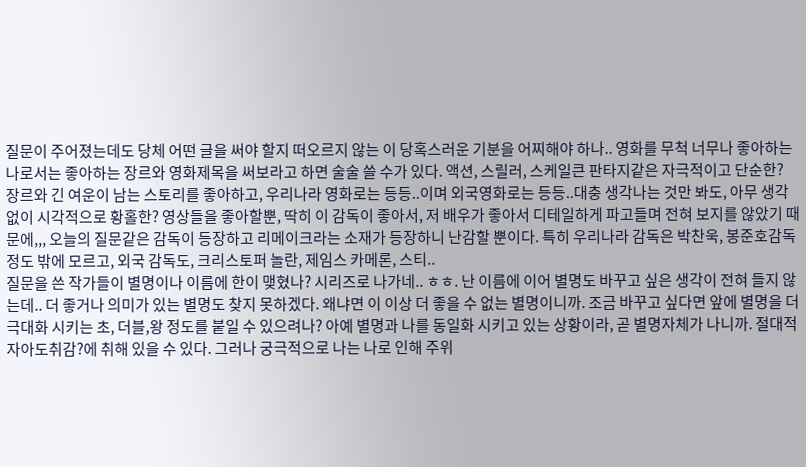질문이 주어졌는데도 당체 어떤 글을 써야 할지 떠오르지 않는 이 당혹스러운 기분을 어찌해야 하나.. 영화를 무척 너무나 좋아하는 나로서는 좋아하는 장르와 영화제목을 써보라고 하면 술술 쓸 수가 있다. 액션, 스릴러, 스케일큰 판타지같은 자극적이고 단순한? 장르와 긴 여운이 남는 스토리를 좋아하고, 우리나라 영화로는 등등..이며 외국영화로는 등등..대충 생각나는 것만 봐도, 아무 생각없이 시각적으로 황홀한? 영상들을 좋아할뿐, 딱히 이 감독이 좋아서, 저 배우가 좋아서 디테일하게 파고들며 전혀 보지를 않았기 때문에,,, 오늘의 질문같은 감독이 등장하고 리메이크라는 소재가 등장하니 난감할 뿐이다. 특히 우리나라 감독은 박찬욱, 봉준호감독정도 밖에 모르고, 외국 감독도, 크리스토퍼 놀란, 제임스 카메론, 스티..
질문을 쓴 작가들이 별명이나 이름에 한이 맺혔나? 시리즈로 나가네.. ㅎㅎ. 난 이름에 이어 별명도 바꾸고 싶은 생각이 전혀 들지 않는데.. 더 좋거나 의미가 있는 별명도 찾지 못하겠다. 왜냐면 이 이상 더 좋을 수 없는 별명이니까. 조금 바꾸고 싶다면 앞에 별명을 더 극대화 시키는 초, 더블,왕 정도를 붙일 수 있으려나? 아예 별명과 나를 동일화 시키고 있는 상황이라, 곧 별명자체가 나니까. 절대적 자아도취감?에 취해 있을 수 있다. 그러나 궁극적으로 나는 나로 인해 주위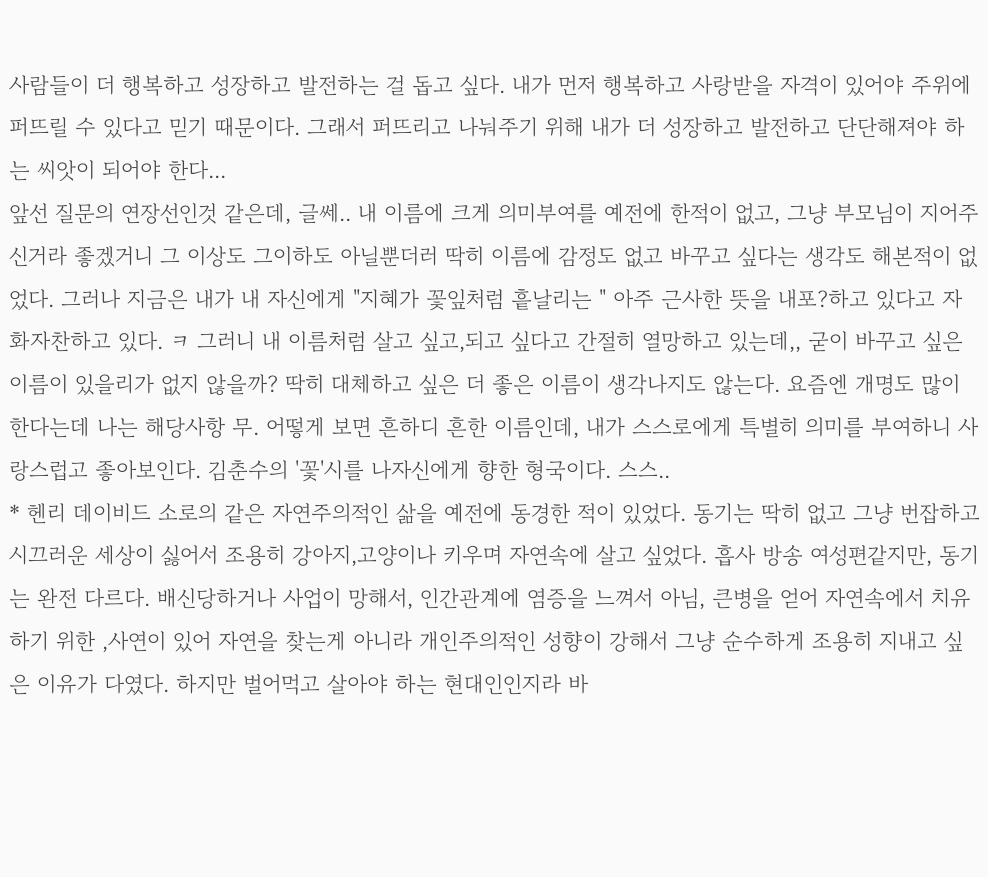사람들이 더 행복하고 성장하고 발전하는 걸 돕고 싶다. 내가 먼저 행복하고 사랑받을 자격이 있어야 주위에 퍼뜨릴 수 있다고 믿기 때문이다. 그래서 퍼뜨리고 나눠주기 위해 내가 더 성장하고 발전하고 단단해져야 하는 씨앗이 되어야 한다...
앞선 질문의 연장선인것 같은데, 글쎄.. 내 이름에 크게 의미부여를 예전에 한적이 없고, 그냥 부모님이 지어주신거라 좋겠거니 그 이상도 그이하도 아닐뿐더러 딱히 이름에 감정도 없고 바꾸고 싶다는 생각도 해본적이 없었다. 그러나 지금은 내가 내 자신에게 "지혜가 꽃잎처럼 흩날리는 " 아주 근사한 뜻을 내포?하고 있다고 자화자찬하고 있다. ㅋ 그러니 내 이름처럼 살고 싶고,되고 싶다고 간절히 열망하고 있는데,, 굳이 바꾸고 싶은 이름이 있을리가 없지 않을까? 딱히 대체하고 싶은 더 좋은 이름이 생각나지도 않는다. 요즘엔 개명도 많이 한다는데 나는 해당사항 무. 어떻게 보면 흔하디 흔한 이름인데, 내가 스스로에게 특별히 의미를 부여하니 사랑스럽고 좋아보인다. 김춘수의 '꽃'시를 나자신에게 향한 형국이다. 스스..
* 헨리 데이비드 소로의 같은 자연주의적인 삶을 예전에 동경한 적이 있었다. 동기는 딱히 없고 그냥 번잡하고 시끄러운 세상이 싫어서 조용히 강아지,고양이나 키우며 자연속에 살고 싶었다. 흡사 방송 여성편같지만, 동기는 완전 다르다. 배신당하거나 사업이 망해서, 인간관계에 염증을 느껴서 아님, 큰병을 얻어 자연속에서 치유하기 위한 ,사연이 있어 자연을 찾는게 아니라 개인주의적인 성향이 강해서 그냥 순수하게 조용히 지내고 싶은 이유가 다였다. 하지만 벌어먹고 살아야 하는 현대인인지라 바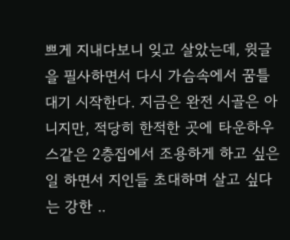쁘게 지내다보니 잊고 살았는데, 윗글을 필사하면서 다시 가슴속에서 꿈틀대기 시작한다. 지금은 완전 시골은 아니지만, 적당히 한적한 곳에 타운하우스같은 2층집에서 조용하게 하고 싶은 일 하면서 지인들 초대하며 살고 싶다는 강한 ..